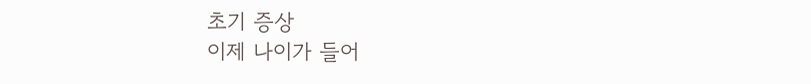초기 증상
이제 나이가 들어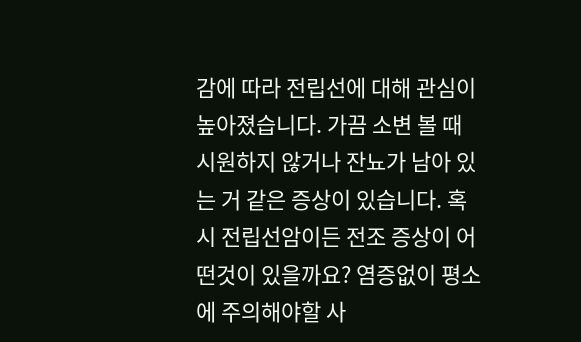감에 따라 전립선에 대해 관심이 높아졌습니다. 가끔 소변 볼 때 시원하지 않거나 잔뇨가 남아 있는 거 같은 증상이 있습니다. 혹시 전립선암이든 전조 증상이 어떤것이 있을까요? 염증없이 평소에 주의해야할 사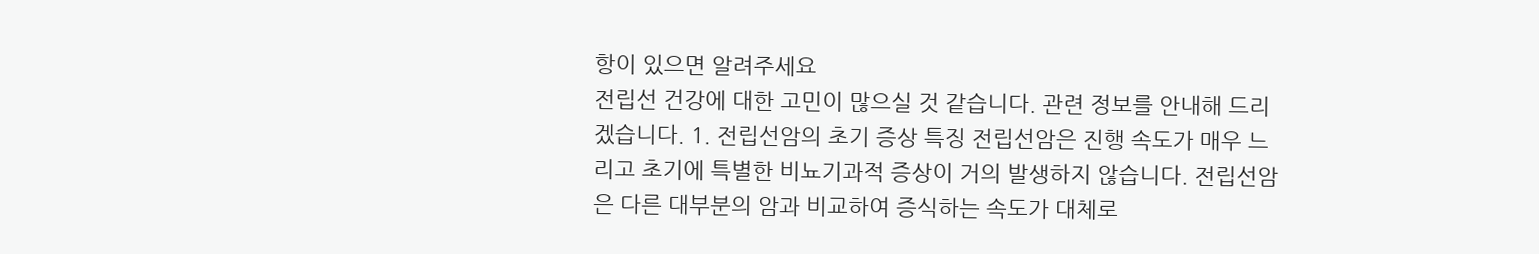항이 있으면 알려주세요
전립선 건강에 대한 고민이 많으실 것 같습니다. 관련 정보를 안내해 드리겠습니다. 1. 전립선암의 초기 증상 특징 전립선암은 진행 속도가 매우 느리고 초기에 특별한 비뇨기과적 증상이 거의 발생하지 않습니다. 전립선암은 다른 대부분의 암과 비교하여 증식하는 속도가 대체로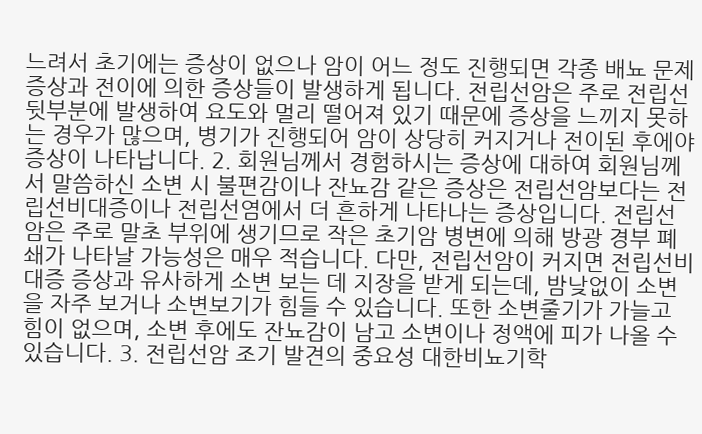느려서 초기에는 증상이 없으나 암이 어느 정도 진행되면 각종 배뇨 문제 증상과 전이에 의한 증상들이 발생하게 됩니다. 전립선암은 주로 전립선 뒷부분에 발생하여 요도와 멀리 떨어져 있기 때문에 증상을 느끼지 못하는 경우가 많으며, 병기가 진행되어 암이 상당히 커지거나 전이된 후에야 증상이 나타납니다. 2. 회원님께서 경험하시는 증상에 대하여 회원님께서 말씀하신 소변 시 불편감이나 잔뇨감 같은 증상은 전립선암보다는 전립선비대증이나 전립선염에서 더 흔하게 나타나는 증상입니다. 전립선암은 주로 말초 부위에 생기므로 작은 초기암 병변에 의해 방광 경부 폐쇄가 나타날 가능성은 매우 적습니다. 다만, 전립선암이 커지면 전립선비대증 증상과 유사하게 소변 보는 데 지장을 받게 되는데, 밤낮없이 소변을 자주 보거나 소변보기가 힘들 수 있습니다. 또한 소변줄기가 가늘고 힘이 없으며, 소변 후에도 잔뇨감이 남고 소변이나 정액에 피가 나올 수 있습니다. 3. 전립선암 조기 발견의 중요성 대한비뇨기학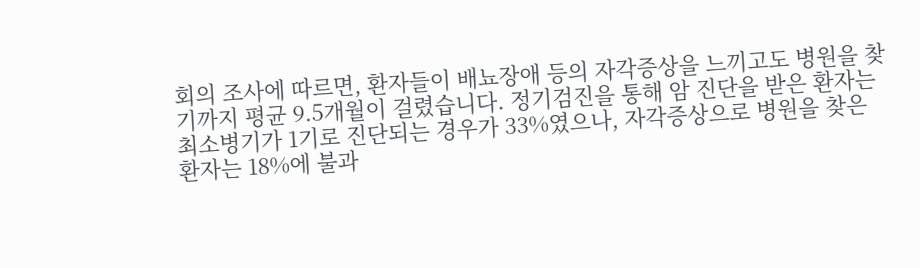회의 조사에 따르면, 환자들이 배뇨장애 등의 자각증상을 느끼고도 병원을 찾기까지 평균 9.5개월이 걸렸습니다. 정기검진을 통해 암 진단을 받은 환자는 최소병기가 1기로 진단되는 경우가 33%였으나, 자각증상으로 병원을 찾은 환자는 18%에 불과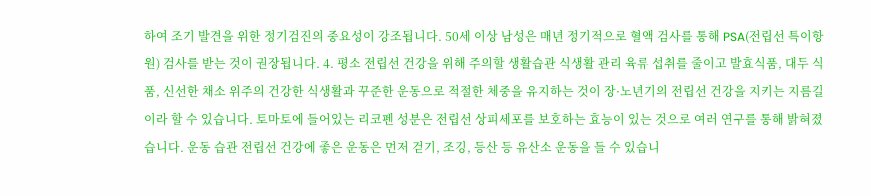하여 조기 발견을 위한 정기검진의 중요성이 강조됩니다. 50세 이상 남성은 매년 정기적으로 혈액 검사를 통해 PSA(전립선 특이항원) 검사를 받는 것이 권장됩니다. 4. 평소 전립선 건강을 위해 주의할 생활습관 식생활 관리 육류 섭취를 줄이고 발효식품, 대두 식품, 신선한 채소 위주의 건강한 식생활과 꾸준한 운동으로 적절한 체중을 유지하는 것이 장·노년기의 전립선 건강을 지키는 지름길이라 할 수 있습니다. 토마토에 들어있는 리코펜 성분은 전립선 상피세포를 보호하는 효능이 있는 것으로 여러 연구를 통해 밝혀졌습니다. 운동 습관 전립선 건강에 좋은 운동은 먼저 걷기, 조깅, 등산 등 유산소 운동을 들 수 있습니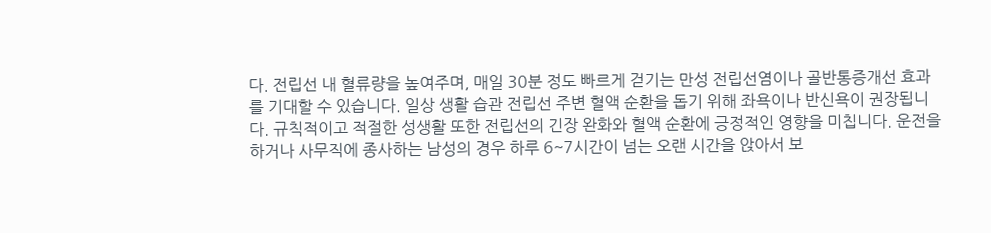다. 전립선 내 혈류량을 높여주며, 매일 30분 정도 빠르게 걷기는 만성 전립선염이나 골반통증개선 효과를 기대할 수 있습니다. 일상 생활 습관 전립선 주변 혈액 순환을 돕기 위해 좌욕이나 반신욕이 권장됩니다. 규칙적이고 적절한 성생활 또한 전립선의 긴장 완화와 혈액 순환에 긍정적인 영향을 미칩니다. 운전을 하거나 사무직에 종사하는 남성의 경우 하루 6~7시간이 넘는 오랜 시간을 앉아서 보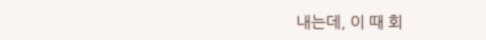내는데, 이 때 회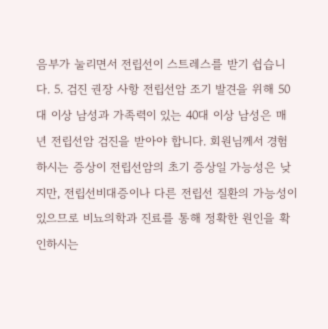음부가 눌리면서 전립선이 스트레스를 받기 쉽습니다. 5. 검진 권장 사항 전립선암 조기 발견을 위해 50대 이상 남성과 가족력이 있는 40대 이상 남성은 매년 전립선암 검진을 받아야 합니다. 회원님께서 경험하시는 증상이 전립선암의 초기 증상일 가능성은 낮지만, 전립선비대증이나 다른 전립선 질환의 가능성이 있으므로 비뇨의학과 진료를 통해 정확한 원인을 확인하시는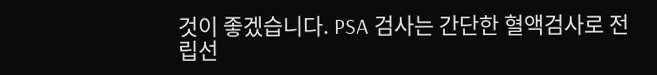것이 좋겠습니다. PSA 검사는 간단한 혈액검사로 전립선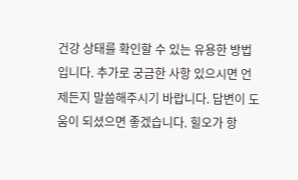건강 상태를 확인할 수 있는 유용한 방법입니다. 추가로 궁금한 사항 있으시면 언제든지 말씀해주시기 바랍니다. 답변이 도움이 되셨으면 좋겠습니다. 힐오가 항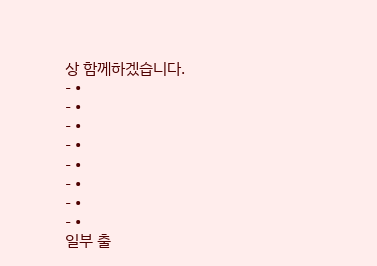상 함께하겠습니다.
- •
- •
- •
- •
- •
- •
- •
- •
일부 출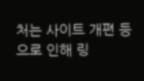처는 사이트 개편 등으로 인해 링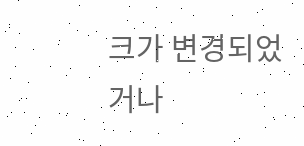크가 변경되었거나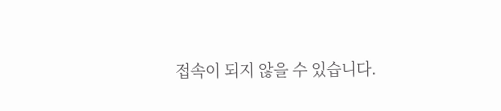접속이 되지 않을 수 있습니다.